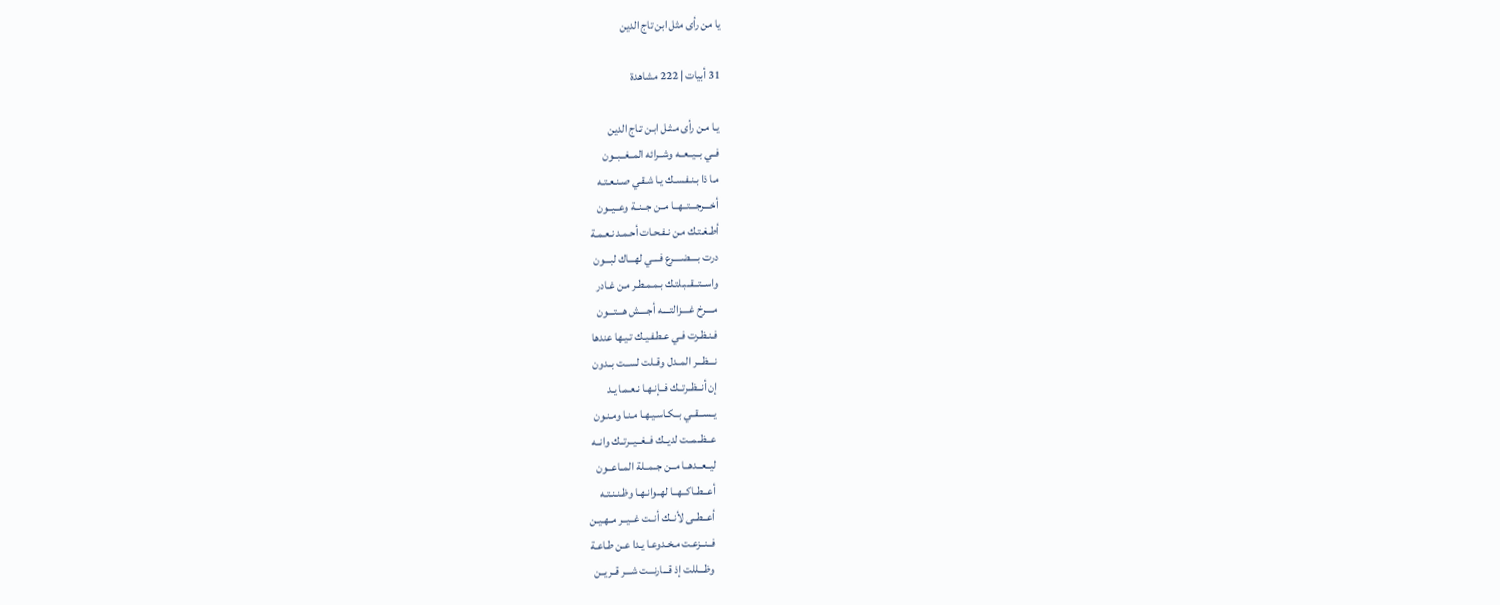يا من رأى مثل ابن تاج الدين

31 أبيات | 222 مشاهدة

يـا مـن رأى مـثـل ابـن تـاج الدين
فــي بــيــعــه وشــرائه المــغــبــون
مـا ذا بـنـفـسـك يـا شـقـي صـنـعـتـه
أخـــرجـــتــهــا مــن جــنــة وعــيــون
أطـغـتـك مـن نـفـحـات أحـمـد نـعـمـة
درت بــــضــــرع فــــي لهـــاك لبـــون
واســتــقــبـلتـك بـمـمـطـر مـن غـادر
مــــرخ غــــزالتــــه أجــــش هـــتـــون
فـنـظـرت فـي عـطـفـيـك تـيـها عندها
نـــظـــر المــدل وقــلت لســت بــدون
إن أنــظــرتــك فــإنـهـا نـعـمـا يـد
يــســقــي بــكـاسـيـهـا مـنـا ومـنـون
عــظــمــت لديــك فــغــيــرتــك وانــه
ليــعــدهــا مــن جــمــلة المــاعــون
أعــطــاكــهــا لهــوانـهـا وظـنـنـتـه
أعــطــى لأنــك أنــت غــيــر مــهـيـن
فــنــزعـت مـخـدوعـا يـدا عـن طـاعـة
وظـــللت إذ قـــارنـــت شـــر قــريــن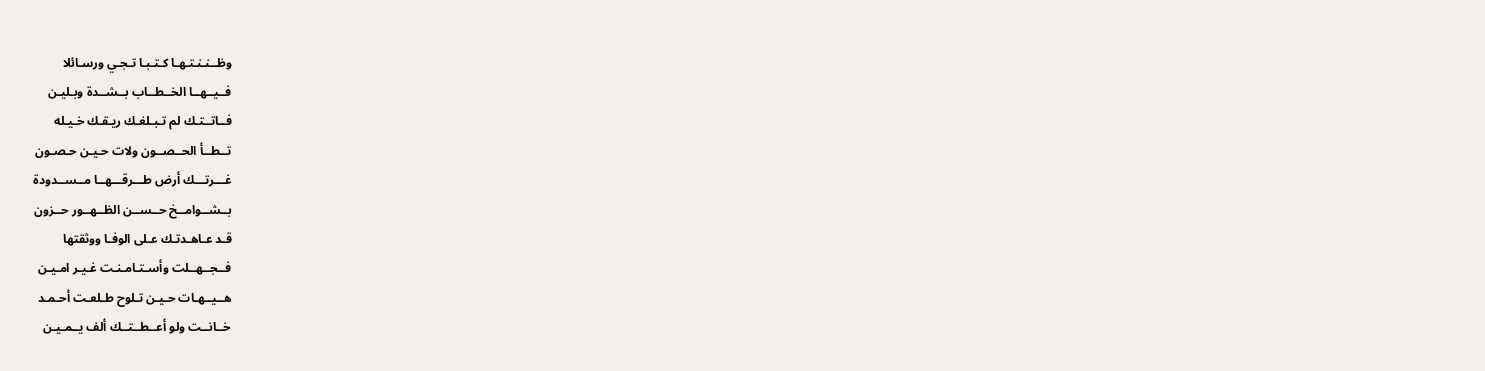وظــنـنـتـهـا كـتـبـا تـجـي ورسـائلا
فــيــهــا الخــطــاب بــشــدة وبـليـن
فــاتــتـك لم تـبـلغـك ريـقـك خـيـله
تــطــأ الحــصــون ولات حـيـن حـصـون
غـــرتـــك أرض طـــرقـــهــا مــســدودة
بــشــوامــخ حــســن الظــهــور حــزون
قـد عـاهـدتـك عـلى الوفـا ووثقتها
فــجــهــلت وأسـتـامـنـت غـيـر امـيـن
هــيــهـات حـيـن تـلوح طـلعـت أحـمـد
خــانــت ولو أعــطــتــك ألف يــمـيـن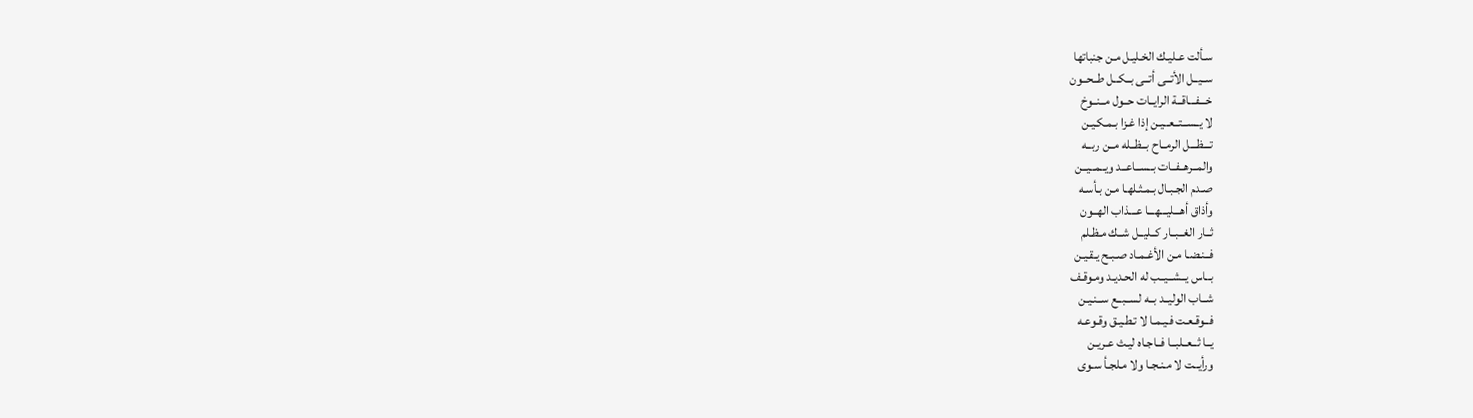سـألت عـليـك الخـليـل مـن جنباتها
ســيــل الأتــى أتــى بــكــل طــحــون
خـــفـــاقــة الرايــات حــول مــنــوخ
لا يــســتــعــيـن إذا غـزا بـمـكـيـن
تـــظـــل الرمــاح بــظــله مــن ربــه
والمــرهــفــات بــســاعــد ويــمــيــن
صـدم الجـبـال بـمـثـلهـا مـن بـأسـه
وأذاق أهـــليـــهـــا عـــذاب الهــون
ثــار الغــبــار كــليــل شــك مـظـلم
فــنـضـا مـن الأغـمـاد صـبـح يـقـيـن
بــاس يــشــيــب له الحـديـد ومـوقـف
شــاب الوليــد بــه لســبــع ســنـيـن
فــوقـعـت فـيـمـا لا تـطـيـق وقـوعـه
يــا ثــعــلبــا فــاجـاه ليـث عـريـن
ورأيــت لا مـنـجـا ولا مـلجـأ سـوى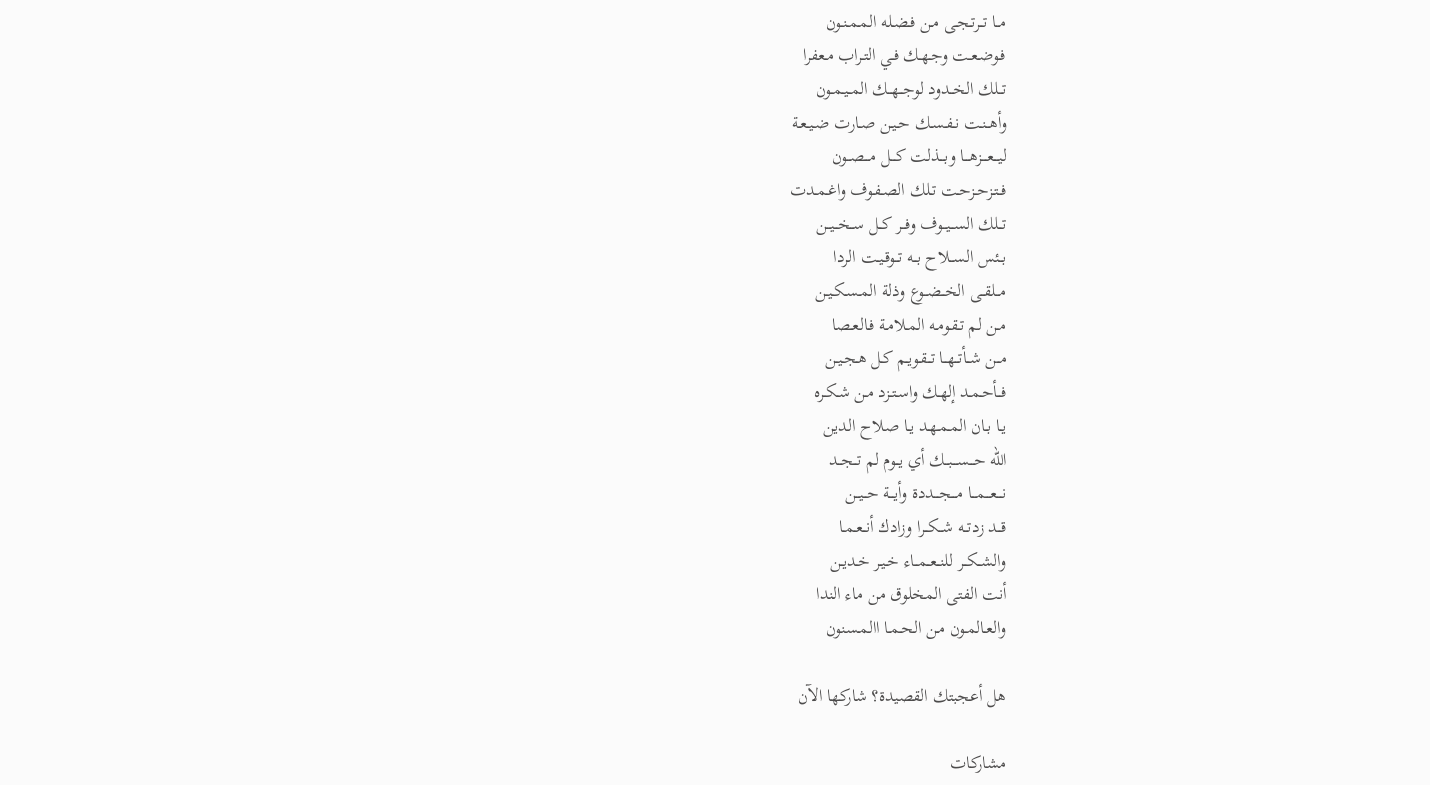مــا تــرتـجـى مـن فـضـله المـمـنـون
فـوضـعـت وجـهـك فـي التـراب مـعفرا
تــلك الخــدود لوجــهــك المــيـمـون
وأهــنـت نـفـسـك حـيـن صـارت ضـيـعـة
ليـــعـــزهـــا وبـــذلت كـــل مـــصــون
فــتـزحـزحـت تـلك الصـفـوف واغـمـدت
تــلك الســيــوف وفــر كــل ســخــيــن
بــئس الســلاح بــه تــوقـيـت الردا
مــلقــى الخــضــوع وذلة المـسـكـيـن
مـن لم تـقـومـه المـلامـة فـالعـصا
مــن شــأتــهــا تــقـويـم كـل هـجـيـن
فــأحـمـد إلهـك واسـتـزد مـن شـكـره
يـا بـان المـمـهـد يـا صلاح الدين
الله حـــســـبــك أي يــوم لم تــجــد
نـــعـــمـــا مـــجـــددة وأيـــة حــيــن
قــد زدتــه شــكــرا وزادك أنــعـمـا
والشــكــر للنــعــمــاء خـيـر خـديـن
أنت الفتى المخلوق من ماء الندا
والعـالمـون مـن الحـمـا االمـسنون

هل أعجبتك القصيدة؟ شاركها الآن

مشاركات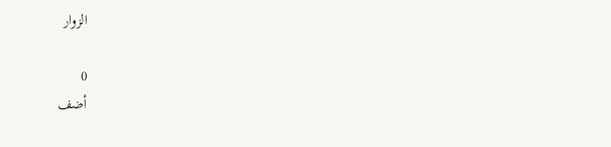الزوار

0
أضف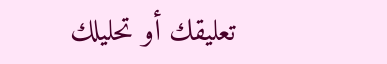تعليقك أو تحليلك